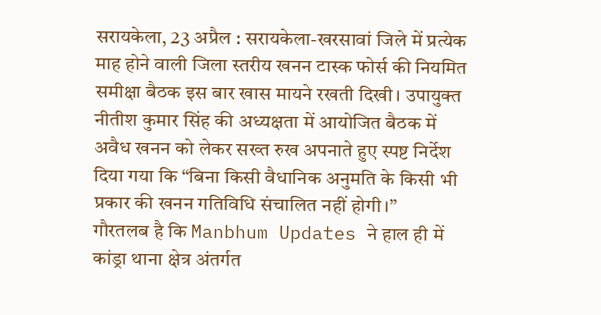सरायकेला, 23 अप्रैल : सरायकेला-खरसावां जिले में प्रत्येक माह होने वाली जिला स्तरीय खनन टास्क फोर्स की नियमित समीक्षा बैठक इस बार खास मायने रखती दिखी। उपायुक्त नीतीश कुमार सिंह की अध्यक्षता में आयोजित बैठक में अवैध खनन को लेकर सख्त रुख अपनाते हुए स्पष्ट निर्देश दिया गया कि “बिना किसी वैधानिक अनुमति के किसी भी प्रकार की खनन गतिविधि संचालित नहीं होगी।”
गौरतलब है कि Manbhum Updates ने हाल ही में कांड्रा थाना क्षेत्र अंतर्गत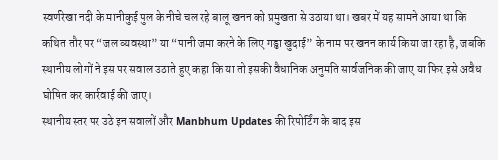स्वर्णरेखा नदी के मानीकुई पुल के नीचे चल रहे बालू खनन को प्रमुखता से उठाया था। खबर में यह सामने आया था कि कथित तौर पर “जल व्यवस्था” या “पानी जमा करने के लिए गड्ढा खुदाई” के नाम पर खनन कार्य किया जा रहा है, जबकि स्थानीय लोगों ने इस पर सवाल उठाते हुए कहा कि या तो इसकी वैधानिक अनुमति सार्वजनिक की जाए या फिर इसे अवैध घोषित कर कार्रवाई की जाए।
स्थानीय स्तर पर उठे इन सवालों और Manbhum Updates की रिपोर्टिंग के बाद इस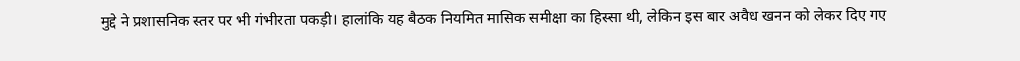मुद्दे ने प्रशासनिक स्तर पर भी गंभीरता पकड़ी। हालांकि यह बैठक नियमित मासिक समीक्षा का हिस्सा थी, लेकिन इस बार अवैध खनन को लेकर दिए गए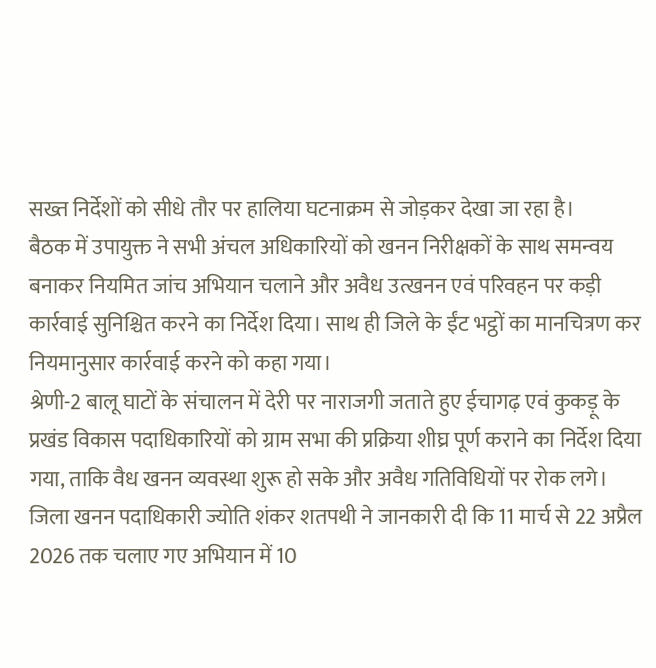सख्त निर्देशों को सीधे तौर पर हालिया घटनाक्रम से जोड़कर देखा जा रहा है।
बैठक में उपायुक्त ने सभी अंचल अधिकारियों को खनन निरीक्षकों के साथ समन्वय बनाकर नियमित जांच अभियान चलाने और अवैध उत्खनन एवं परिवहन पर कड़ी कार्रवाई सुनिश्चित करने का निर्देश दिया। साथ ही जिले के ईंट भट्ठों का मानचित्रण कर नियमानुसार कार्रवाई करने को कहा गया।
श्रेणी-2 बालू घाटों के संचालन में देरी पर नाराजगी जताते हुए ईचागढ़ एवं कुकड़ू के प्रखंड विकास पदाधिकारियों को ग्राम सभा की प्रक्रिया शीघ्र पूर्ण कराने का निर्देश दिया गया, ताकि वैध खनन व्यवस्था शुरू हो सके और अवैध गतिविधियों पर रोक लगे।
जिला खनन पदाधिकारी ज्योति शंकर शतपथी ने जानकारी दी कि 11 मार्च से 22 अप्रैल 2026 तक चलाए गए अभियान में 10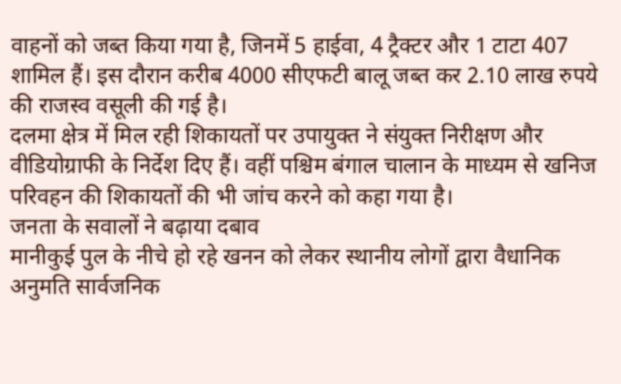वाहनों को जब्त किया गया है, जिनमें 5 हाईवा, 4 ट्रैक्टर और 1 टाटा 407 शामिल हैं। इस दौरान करीब 4000 सीएफटी बालू जब्त कर 2.10 लाख रुपये की राजस्व वसूली की गई है।
दलमा क्षेत्र में मिल रही शिकायतों पर उपायुक्त ने संयुक्त निरीक्षण और वीडियोग्राफी के निर्देश दिए हैं। वहीं पश्चिम बंगाल चालान के माध्यम से खनिज परिवहन की शिकायतों की भी जांच करने को कहा गया है।
जनता के सवालों ने बढ़ाया दबाव
मानीकुई पुल के नीचे हो रहे खनन को लेकर स्थानीय लोगों द्वारा वैधानिक अनुमति सार्वजनिक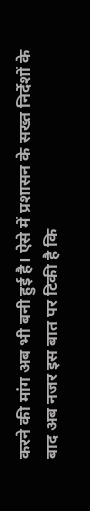करने की मांग अब भी बनी हुई है। ऐसे में प्रशासन के सख्त निर्देशों के बाद अब नजर इस बात पर टिकी है कि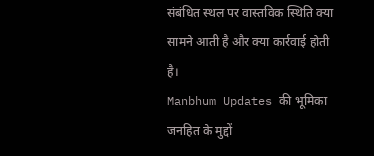संबंधित स्थल पर वास्तविक स्थिति क्या सामने आती है और क्या कार्रवाई होती है।
Manbhum Updates की भूमिका
जनहित के मुद्दों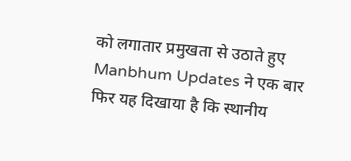को लगातार प्रमुखता से उठाते हुए Manbhum Updates ने एक बार फिर यह दिखाया है कि स्थानीय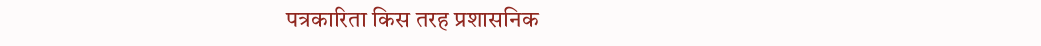पत्रकारिता किस तरह प्रशासनिक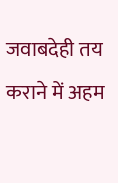जवाबदेही तय कराने में अहम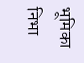भूमिका निभा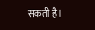सकती है।